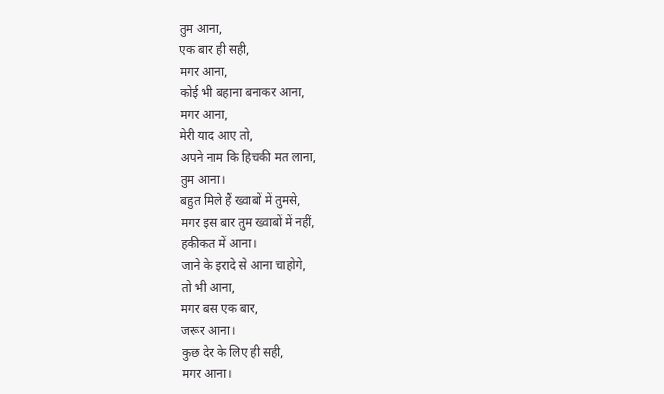तुम आना,
एक बार ही सही,
मगर आना,
कोई भी बहाना बनाकर आना,
मगर आना,
मेरी याद आए तो,
अपने नाम कि हिचकी मत लाना,
तुम आना।
बहुत मिले हैं ख्वाबों में तुमसे,
मगर इस बार तुम ख्वाबों में नहीं,
हकीकत में आना।
जाने के इरादे से आना चाहोगे,
तो भी आना,
मगर बस एक बार,
जरूर आना।
कुछ देर के लिए ही सही,
मगर आना।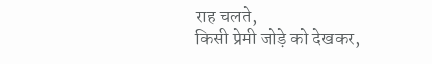राह चलते,
किसी प्रेमी जोड़े को देखकर,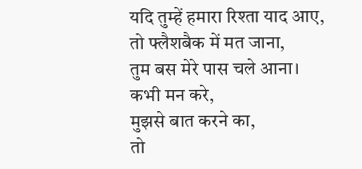यदि तुम्हें हमारा रिश्ता याद आए,
तो फ्लैशबैक में मत जाना,
तुम बस मेरे पास चले आना।
कभी मन करे,
मुझसे बात करने का,
तो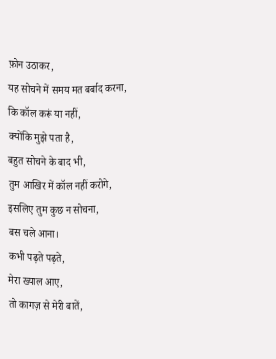फ़ोन उठाकर,
यह सोचने में समय मत बर्बाद करना,
कि कॉल करूं या नहीं,
क्योंकि मुझे पता है,
बहुत सोचने के बाद भी,
तुम आखिर में कॉल नहीं करोगे,
इसलिए तुम कुछ न सोचना,
बस चले आना।
कभी पढ़ते पढ़ते,
मेरा ख्याल आए,
तो कागज़ से मेरी बातें,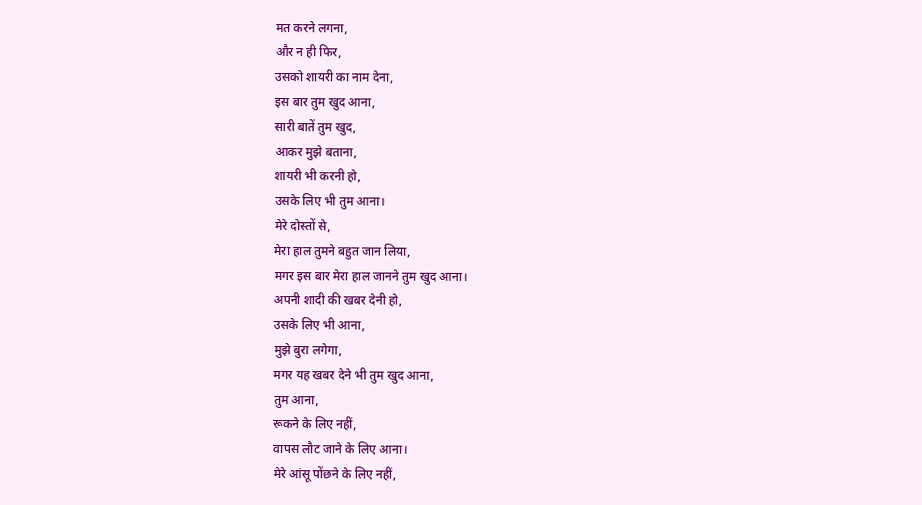मत करने लगना,
और न ही फिर,
उसको शायरी का नाम देना,
इस बार तुम खुद आना,
सारी बातें तुम खुद,
आकर मुझे बताना,
शायरी भी करनी हो,
उसके लिए भी तुम आना।
मेरे दोस्तों से,
मेरा हाल तुमने बहुत जान लिया,
मगर इस बार मेरा हाल जानने तुम खुद आना।
अपनी शादी की खबर देनी हो,
उसके लिए भी आना,
मुझे बुरा लगेगा,
मगर यह खबर देने भी तुम खुद आना,
तुम आना,
रूकने के लिए नहीं,
वापस लौट जाने के लिए आना।
मेरे आंसू पोंछने के लिए नहीं,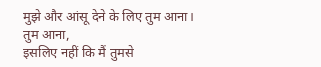मुझे और आंसू देने के लिए तुम आना।
तुम आना,
इसलिए नहीं कि मैं तुमसे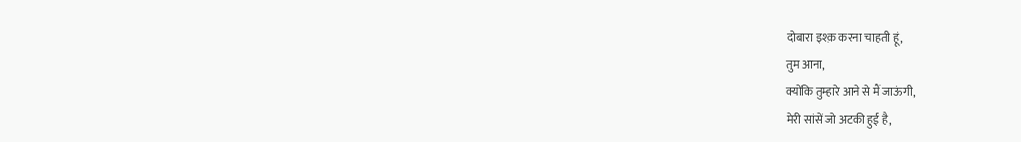दोबारा इश्क़ करना चाहती हूं,
तुम आना,
क्योंकि तुम्हारे आने से मैं जाऊंगी,
मेरी सांसें जो अटकी हुई है,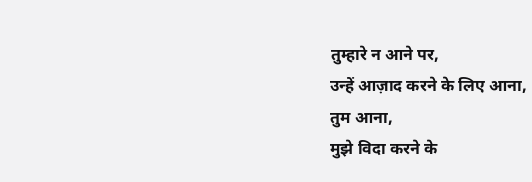तुम्हारे न आने पर,
उन्हें आज़ाद करने के लिए आना,
तुम आना,
मुझे विदा करने के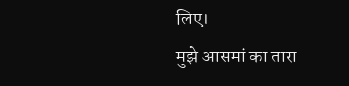लिए।
मुझे आसमां का तारा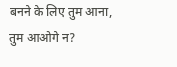बनने के लिए तुम आना,
तुम आओगे न?